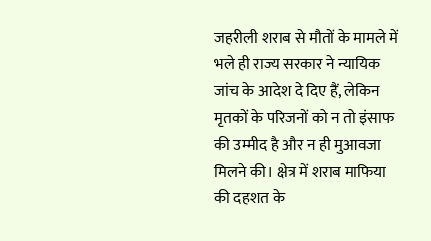जहरीली शराब से मौतों के मामले में भले ही राज्य सरकार ने न्यायिक जांच के आदेश दे दिए हैं, लेकिन मृतकों के परिजनों को न तो इंसाफ की उम्मीद है और न ही मुआवजा मिलने की। क्षेत्र में शराब माफिया की दहशत के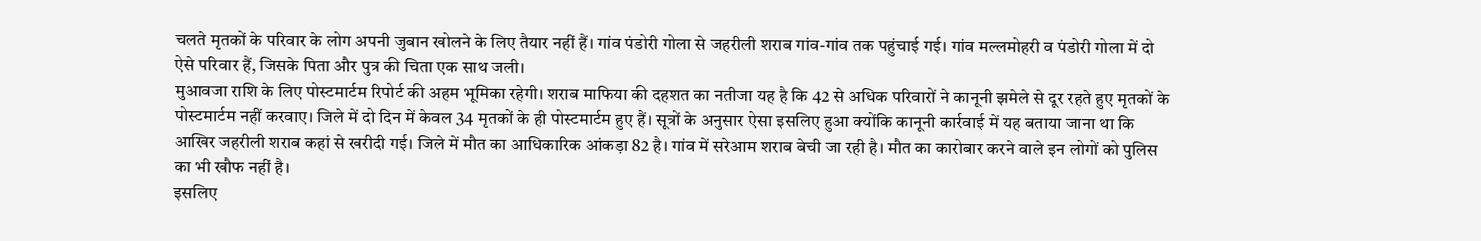चलते मृतकों के परिवार के लोग अपनी जुबान खोलने के लिए तैयार नहीं हैं। गांव पंडोरी गोला से जहरीली शराब गांव-गांव तक पहुंचाई गई। गांव मल्लमोहरी व पंडोरी गोला में दो ऐसे परिवार हैं, जिसके पिता और पुत्र की चिता एक साथ जली।
मुआवजा राशि के लिए पोस्टमार्टम रिपोर्ट की अहम भूमिका रहेगी। शराब माफिया की दहशत का नतीजा यह है कि 42 से अधिक परिवारों ने कानूनी झमेले से दूर रहते हुए मृतकों के पोस्टमार्टम नहीं करवाए। जिले में दो दिन में केवल 34 मृतकों के ही पोस्टमार्टम हुए हैं। सूत्रों के अनुसार ऐसा इसलिए हुआ क्योंकि कानूनी कार्रवाई में यह बताया जाना था कि आखिर जहरीली शराब कहां से खरीदी गई। जिले में मौत का आधिकारिक आंकड़ा 82 है। गांव में सरेआम शराब बेची जा रही है। मौत का कारोबार करने वाले इन लोगों को पुलिस का भी खौफ नहीं है।
इसलिए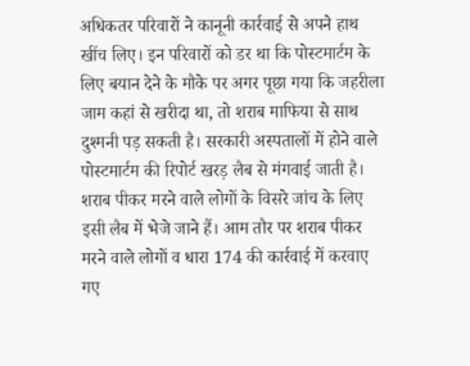अधिकतर परिवारों ने कानूनी कार्रवाई से अपने हाथ खींच लिए। इन परिवारों को डर था कि पोस्टमार्टम के लिए बयान देने के मौके पर अगर पूछा गया कि जहरीला जाम कहां से खरीदा था, तो शराब माफिया से साथ दुश्मनी पड़ सकती है। सरकारी अस्पतालों में होने वाले पोस्टमार्टम की रिपोर्ट खरड़ लैब से मंगवाई जाती है। शराब पीकर मरने वाले लोगों के विसरे जांच के लिए इसी लैब में भेजे जाने हैं। आम तौर पर शराब पीकर मरने वाले लोगों व धारा 174 की कार्रवाई में करवाए गए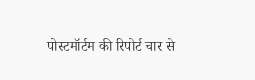पोस्टमॉर्टम की रिपोर्ट चार से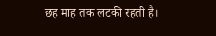छह माह तक लटकी रहती है।